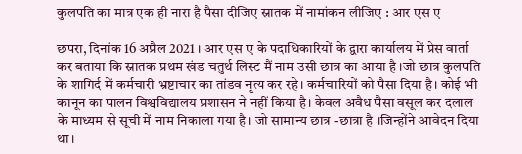कुलपति का मात्र एक ही नारा है पैसा दीजिए स्नातक में नामांकन लीजिए : आर एस ए

छपरा, दिनांक 16 अप्रैल 2021 । आर एस ए के पदाधिकारियों के द्वारा कार्यालय में प्रेस वार्ता कर बताया कि स्नातक प्रथम खंड चतुर्थ लिस्ट मैं नाम उसी छात्र का आया है ।जो छात्र कुलपति के शागिर्द में कर्मचारी भ्रष्टाचार का तांडव नृत्य कर रहे। कर्मचारियों को पैसा दिया है। कोई भी कानून का पालन विश्वविद्यालय प्रशासन ने नहीं किया है। केवल अवैध पैसा वसूल कर दलाल के माध्यम से सूची में नाम निकाला गया है। जो सामान्य छात्र -छात्रा है ।जिन्होंने आवेदन दिया था।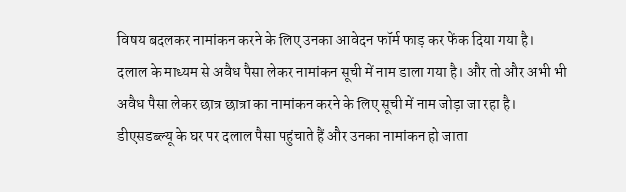विषय बदलकर नामांकन करने के लिए उनका आवेदन फॉर्म फाड़ कर फेंक दिया गया है। दलाल के माध्यम से अवैध पैसा लेकर नामांकन सूची में नाम डाला गया है। और तो और अभी भी अवैध पैसा लेकर छात्र छात्रा का नामांकन करने के लिए सूची में नाम जोड़ा जा रहा है। डीएसडब्ल्यू के घर पर दलाल पैसा पहुंचाते हैं और उनका नामांकन हो जाता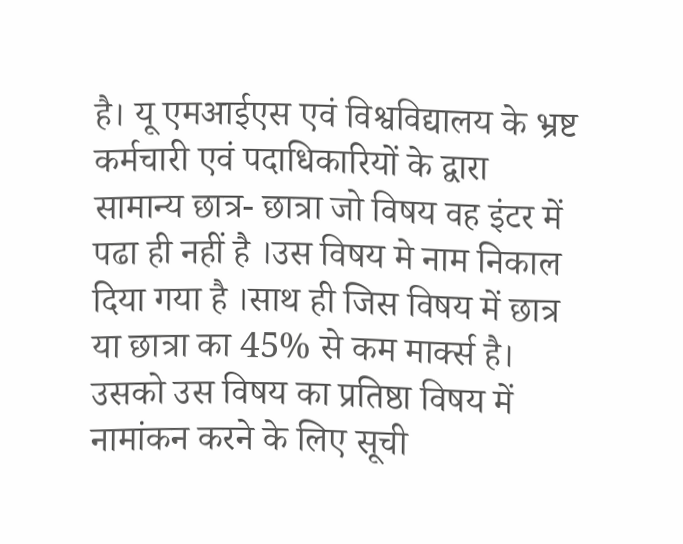है। यू एमआईएस एवं विश्वविद्यालय के भ्रष्ट कर्मचारी एवं पदाधिकारियों के द्वारा सामान्य छात्र- छात्रा जो विषय वह इंटर में पढा ही नहीं है ।उस विषय मे नाम निकाल दिया गया है ।साथ ही जिस विषय में छात्र या छात्रा का 45% से कम मार्क्स है। उसको उस विषय का प्रतिष्ठा विषय में नामांकन करने के लिए सूची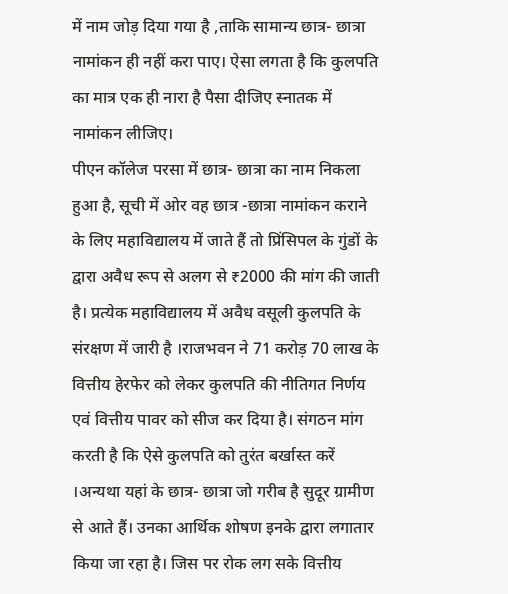में नाम जोड़ दिया गया है ,ताकि सामान्य छात्र- छात्रा नामांकन ही नहीं करा पाए। ऐसा लगता है कि कुलपति का मात्र एक ही नारा है पैसा दीजिए स्नातक में नामांकन लीजिए।
पीएन कॉलेज परसा में छात्र- छात्रा का नाम निकला हुआ है, सूची में ओर वह छात्र -छात्रा नामांकन कराने के लिए महाविद्यालय में जाते हैं तो प्रिंसिपल के गुंडों के द्वारा अवैध रूप से अलग से ₹2000 की मांग की जाती है। प्रत्येक महाविद्यालय में अवैध वसूली कुलपति के संरक्षण में जारी है ।राजभवन ने 71 करोड़ 70 लाख के वित्तीय हेरफेर को लेकर कुलपति की नीतिगत निर्णय एवं वित्तीय पावर को सीज कर दिया है। संगठन मांग करती है कि ऐसे कुलपति को तुरंत बर्खास्त करें ।अन्यथा यहां के छात्र- छात्रा जो गरीब है सुदूर ग्रामीण से आते हैं। उनका आर्थिक शोषण इनके द्वारा लगातार किया जा रहा है। जिस पर रोक लग सके वित्तीय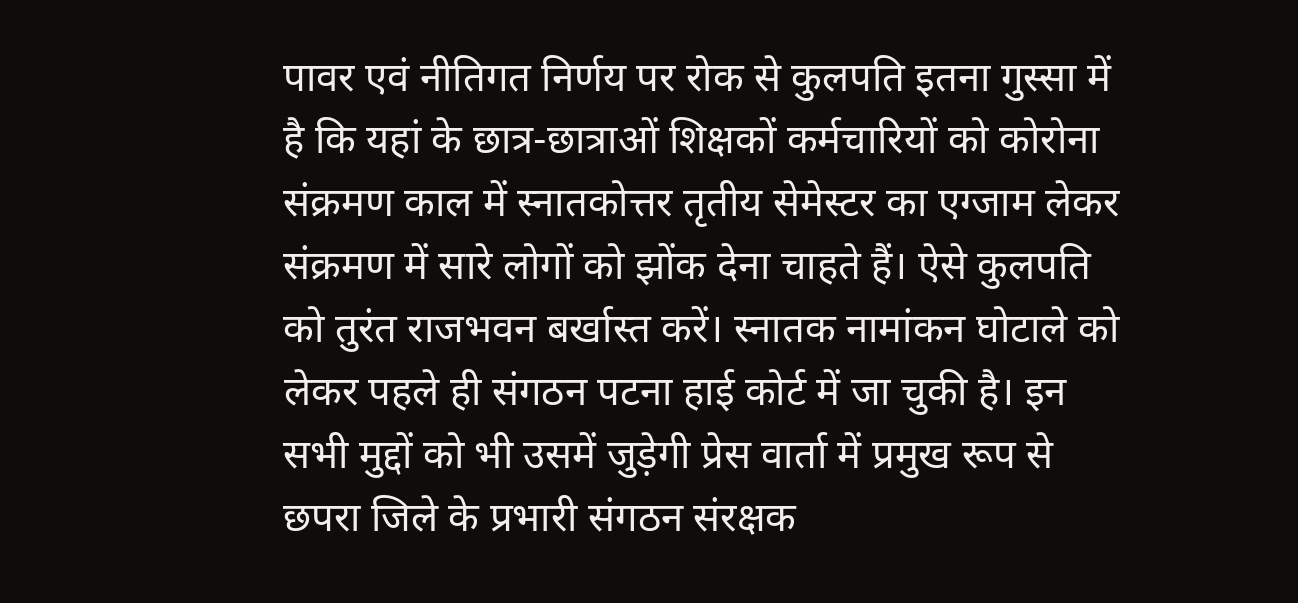पावर एवं नीतिगत निर्णय पर रोक से कुलपति इतना गुस्सा में है कि यहां के छात्र-छात्राओं शिक्षकों कर्मचारियों को कोरोना संक्रमण काल में स्नातकोत्तर तृतीय सेमेस्टर का एग्जाम लेकर संक्रमण में सारे लोगों को झोंक देना चाहते हैं। ऐसे कुलपति को तुरंत राजभवन बर्खास्त करें। स्नातक नामांकन घोटाले को लेकर पहले ही संगठन पटना हाई कोर्ट में जा चुकी है। इन सभी मुद्दों को भी उसमें जुड़ेगी प्रेस वार्ता में प्रमुख रूप से छपरा जिले के प्रभारी संगठन संरक्षक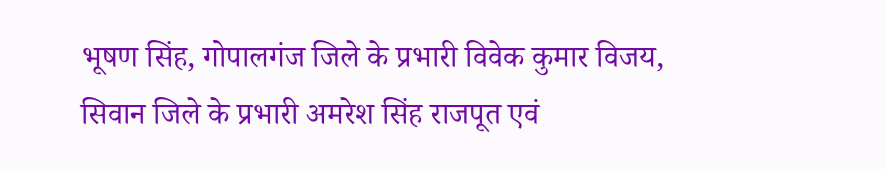भूषण सिंह, गोपालगंज जिले के प्रभारी विवेक कुमार विजय, सिवान जिले के प्रभारी अमरेश सिंह राजपूत एवं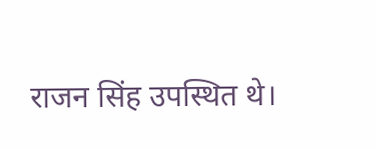राजन सिंह उपस्थित थे।